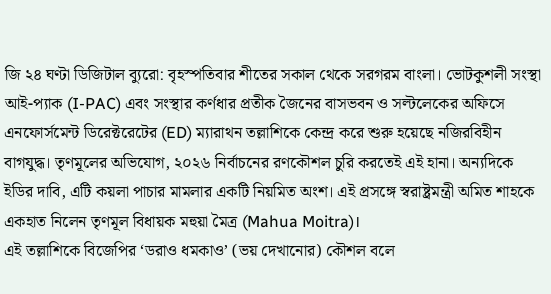জি ২৪ ঘণ্টা ডিজিটাল ব্যুরো: বৃহস্পতিবার শীতের সকাল থেকে সরগরম বাংলা। ভোটকুশলী সংস্থা আই-প্যাক (I-PAC) এবং সংস্থার কর্ণধার প্রতীক জৈনের বাসভবন ও সল্টলেকের অফিসে এনফোর্সমেন্ট ডিরেক্টরেটের (ED) ম্যারাথন তল্লাশিকে কেন্দ্র করে শুরু হয়েছে নজিরবিহীন বাগযুদ্ধ। তৃণমূলের অভিযোগ, ২০২৬ নির্বাচনের রণকৌশল চুরি করতেই এই হানা। অন্যদিকে ইডির দাবি, এটি কয়লা পাচার মামলার একটি নিয়মিত অংশ। এই প্রসঙ্গে স্বরাষ্ট্রমন্ত্রী অমিত শাহকে একহাত নিলেন তৃণমূল বিধায়ক মহুয়া মৈত্র (Mahua Moitra)।
এই তল্লাশিকে বিজেপির ‘ডরাও ধমকাও’ (ভয় দেখানোর) কৌশল বলে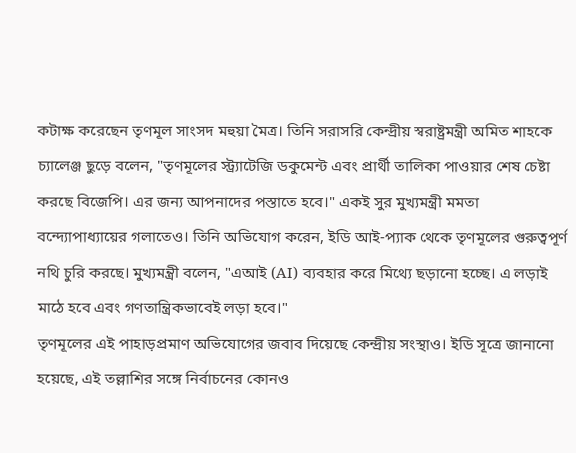কটাক্ষ করেছেন তৃণমূল সাংসদ মহুয়া মৈত্র। তিনি সরাসরি কেন্দ্রীয় স্বরাষ্ট্রমন্ত্রী অমিত শাহকে চ্যালেঞ্জ ছুড়ে বলেন, "তৃণমূলের স্ট্র্যাটেজি ডকুমেন্ট এবং প্রার্থী তালিকা পাওয়ার শেষ চেষ্টা করছে বিজেপি। এর জন্য আপনাদের পস্তাতে হবে।" একই সুর মুখ্যমন্ত্রী মমতা বন্দ্যোপাধ্যায়ের গলাতেও। তিনি অভিযোগ করেন, ইডি আই-প্যাক থেকে তৃণমূলের গুরুত্বপূর্ণ নথি চুরি করছে। মুখ্যমন্ত্রী বলেন, "এআই (AI) ব্যবহার করে মিথ্যে ছড়ানো হচ্ছে। এ লড়াই মাঠে হবে এবং গণতান্ত্রিকভাবেই লড়া হবে।"
তৃণমূলের এই পাহাড়প্রমাণ অভিযোগের জবাব দিয়েছে কেন্দ্রীয় সংস্থাও। ইডি সূত্রে জানানো হয়েছে, এই তল্লাশির সঙ্গে নির্বাচনের কোনও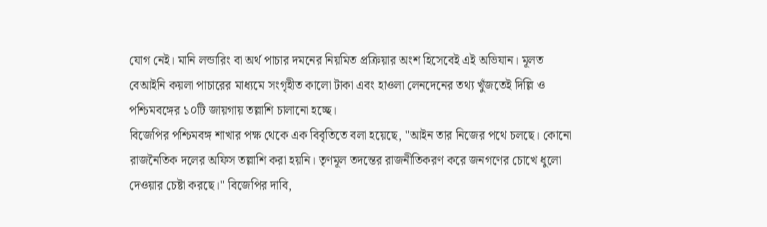যোগ নেই। মানি লন্ডারিং বা অর্থ পাচার দমনের নিয়মিত প্রক্রিয়ার অংশ হিসেবেই এই অভিযান। মূলত বেআইনি কয়লা পাচারের মাধ্যমে সংগৃহীত কালো টাকা এবং হাওলা লেনদেনের তথ্য খুঁজতেই দিল্লি ও পশ্চিমবঙ্গের ১০টি জায়গায় তল্লাশি চালানো হচ্ছে।
বিজেপির পশ্চিমবঙ্গ শাখার পক্ষ থেকে এক বিবৃতিতে বলা হয়েছে, "আইন তার নিজের পথে চলছে। কোনো রাজনৈতিক দলের অফিস তল্লাশি করা হয়নি। তৃণমূল তদন্তের রাজনীতিকরণ করে জনগণের চোখে ধুলো দেওয়ার চেষ্টা করছে।" বিজেপির দাবি,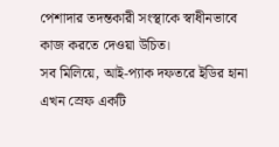পেশাদার তদন্তকারী সংস্থাকে স্বাধীনভাবে কাজ করতে দেওয়া উচিত।
সব মিলিয়ে, আই-প্যাক দফতরে ইডির হানা এখন স্রেফ একটি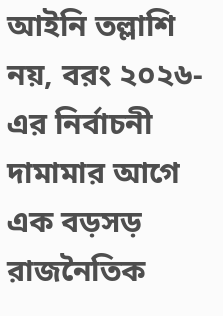আইনি তল্লাশি নয়, বরং ২০২৬-এর নির্বাচনী দামামার আগে এক বড়সড় রাজনৈতিক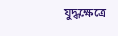যুদ্ধক্ষেত্রে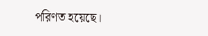পরিণত হয়েছে।